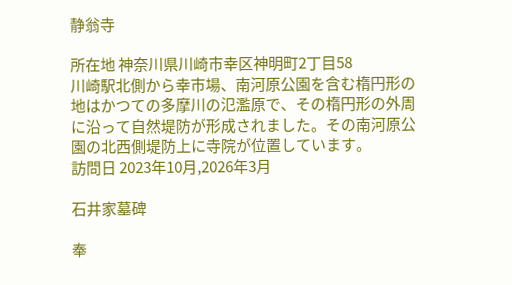静翁寺

所在地 神奈川県川崎市幸区神明町2丁目58
川崎駅北側から幸市場、南河原公園を含む楕円形の地はかつての多摩川の氾濫原で、その楕円形の外周に沿って自然堤防が形成されました。その南河原公園の北西側堤防上に寺院が位置しています。
訪問日 2023年10月,2026年3月

石井家墓碑

奉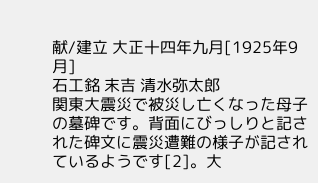献/建立 大正十四年九月[1925年9月]
石工銘 末吉 清水弥太郎
関東大震災で被災し亡くなった母子の墓碑です。背面にびっしりと記された碑文に震災遭難の様子が記されているようです[2]。大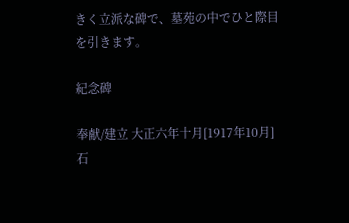きく立派な碑で、墓苑の中でひと際目を引きます。

紀念碑

奉献/建立 大正六年十月[1917年10月]
石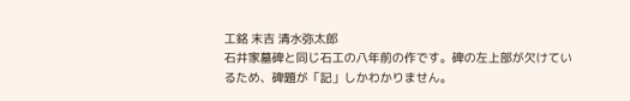工銘 末吉 清水弥太郎
石井家墓碑と同じ石工の八年前の作です。碑の左上部が欠けているため、碑題が「記」しかわかりません。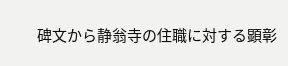碑文から静翁寺の住職に対する顕彰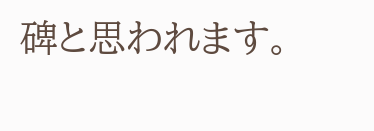碑と思われます。